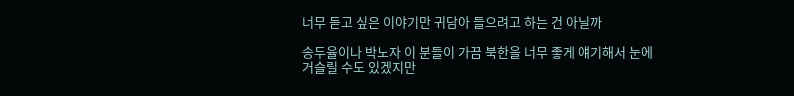너무 듣고 싶은 이야기만 귀담아 들으려고 하는 건 아닐까

송두율이나 박노자 이 분들이 가끔 북한을 너무 좋게 얘기해서 눈에 거슬릴 수도 있겠지만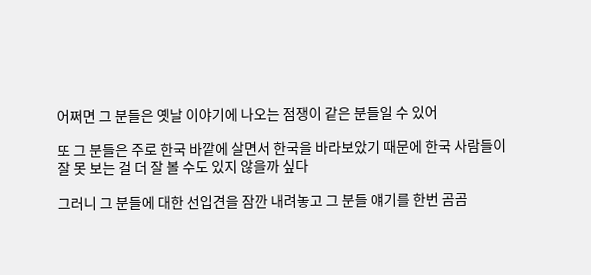어쩌면 그 분들은 옛날 이야기에 나오는 점쟁이 같은 분들일 수 있어

또 그 분들은 주로 한국 바깥에 살면서 한국을 바라보았기 때문에 한국 사람들이 잘 못 보는 걸 더 잘 볼 수도 있지 않을까 싶다

그러니 그 분들에 대한 선입견을 잠깐 내려놓고 그 분들 얘기를 한번 곰곰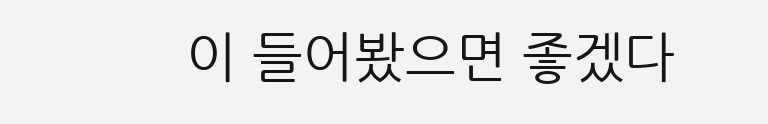이 들어봤으면 좋겠다